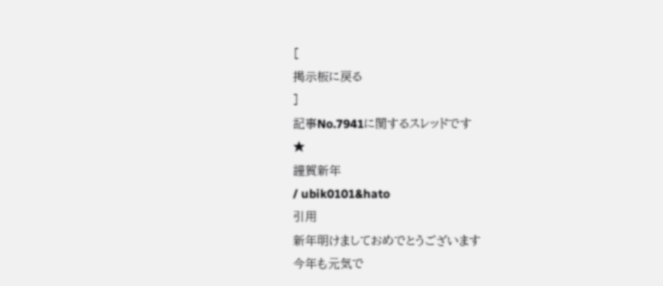[
掲示板に戻る
]
記事No.7941に関するスレッドです
★
謹賀新年
/ ubik0101&hato
引用
新年明けましておめでとうございます
今年も元気で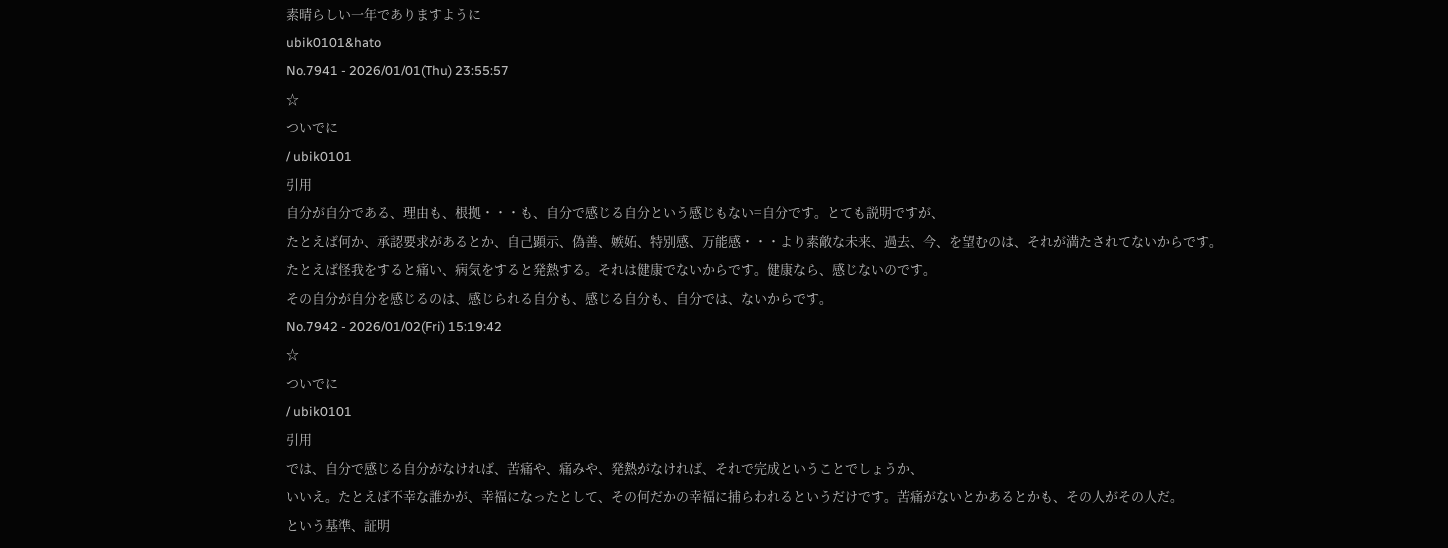素晴らしい一年でありますように
ubik0101&hato
No.7941 - 2026/01/01(Thu) 23:55:57
☆
ついでに
/ ubik0101
引用
自分が自分である、理由も、根拠・・・も、自分で感じる自分という感じもない=自分です。とても説明ですが、
たとえば何か、承認要求があるとか、自己顕示、偽善、嫉妬、特別感、万能感・・・より素敵な未来、過去、今、を望むのは、それが満たされてないからです。
たとえば怪我をすると痛い、病気をすると発熱する。それは健康でないからです。健康なら、感じないのです。
その自分が自分を感じるのは、感じられる自分も、感じる自分も、自分では、ないからです。
No.7942 - 2026/01/02(Fri) 15:19:42
☆
ついでに
/ ubik0101
引用
では、自分で感じる自分がなければ、苦痛や、痛みや、発熱がなければ、それで完成ということでしょうか、
いいえ。たとえば不幸な誰かが、幸福になったとして、その何だかの幸福に捕らわれるというだけです。苦痛がないとかあるとかも、その人がその人だ。
という基準、証明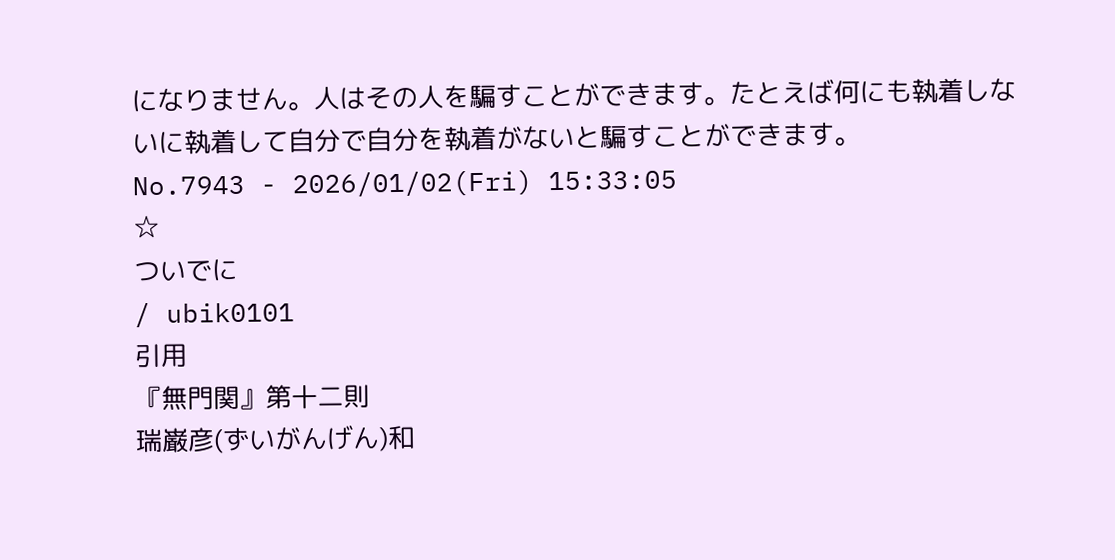になりません。人はその人を騙すことができます。たとえば何にも執着しないに執着して自分で自分を執着がないと騙すことができます。
No.7943 - 2026/01/02(Fri) 15:33:05
☆
ついでに
/ ubik0101
引用
『無門関』第十二則
瑞巌彦(ずいがんげん)和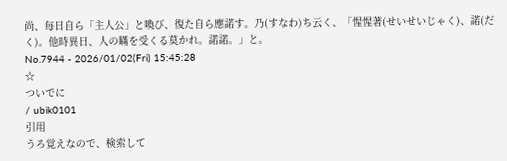尚、每日自ら「主人公」と喚び、復た自ら應諾す。乃(すなわ)ち云く、「惺惺著(せいせいじゃく)、諾(だく)。他時異日、人の瞞を受くる莫かれ。諾諾。」と。
No.7944 - 2026/01/02(Fri) 15:45:28
☆
ついでに
/ ubik0101
引用
うろ覚えなので、検索して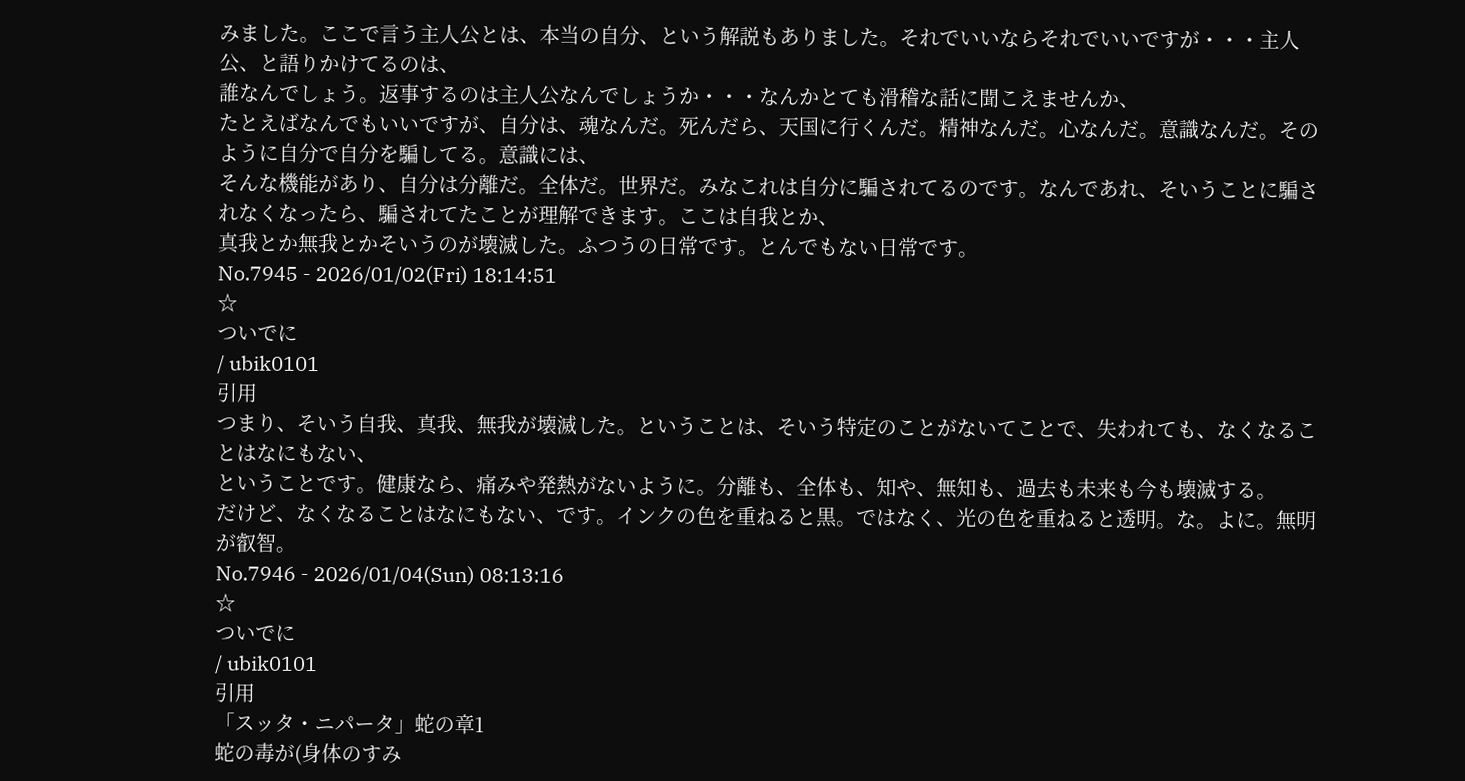みました。ここで言う主人公とは、本当の自分、という解説もありました。それでいいならそれでいいですが・・・主人公、と語りかけてるのは、
誰なんでしょう。返事するのは主人公なんでしょうか・・・なんかとても滑稽な話に聞こえませんか、
たとえばなんでもいいですが、自分は、魂なんだ。死んだら、天国に行くんだ。精神なんだ。心なんだ。意識なんだ。そのように自分で自分を騙してる。意識には、
そんな機能があり、自分は分離だ。全体だ。世界だ。みなこれは自分に騙されてるのです。なんであれ、そいうことに騙されなくなったら、騙されてたことが理解できます。ここは自我とか、
真我とか無我とかそいうのが壊滅した。ふつうの日常です。とんでもない日常です。
No.7945 - 2026/01/02(Fri) 18:14:51
☆
ついでに
/ ubik0101
引用
つまり、そいう自我、真我、無我が壊滅した。ということは、そいう特定のことがないてことで、失われても、なくなることはなにもない、
ということです。健康なら、痛みや発熱がないように。分離も、全体も、知や、無知も、過去も未来も今も壊滅する。
だけど、なくなることはなにもない、です。インクの色を重ねると黒。ではなく、光の色を重ねると透明。な。よに。無明が叡智。
No.7946 - 2026/01/04(Sun) 08:13:16
☆
ついでに
/ ubik0101
引用
「スッタ・ニパータ」蛇の章1
蛇の毒が(身体のすみ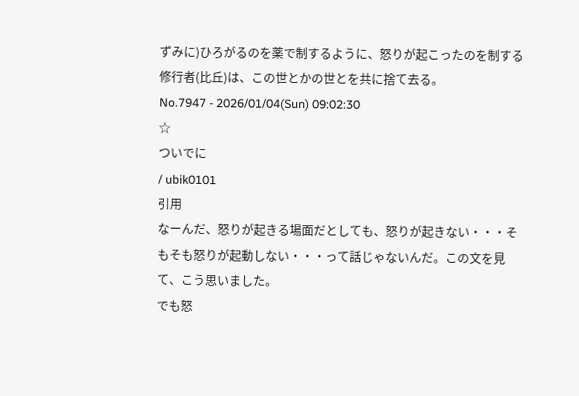ずみに)ひろがるのを薬で制するように、怒りが起こったのを制する修行者(比丘)は、この世とかの世とを共に捨て去る。
No.7947 - 2026/01/04(Sun) 09:02:30
☆
ついでに
/ ubik0101
引用
なーんだ、怒りが起きる場面だとしても、怒りが起きない・・・そもそも怒りが起動しない・・・って話じゃないんだ。この文を見て、こう思いました。
でも怒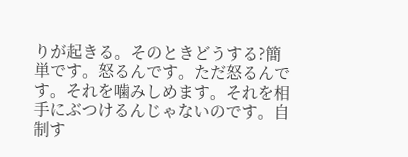りが起きる。そのときどうする?簡単です。怒るんです。ただ怒るんです。それを噛みしめます。それを相手にぶつけるんじゃないのです。自制す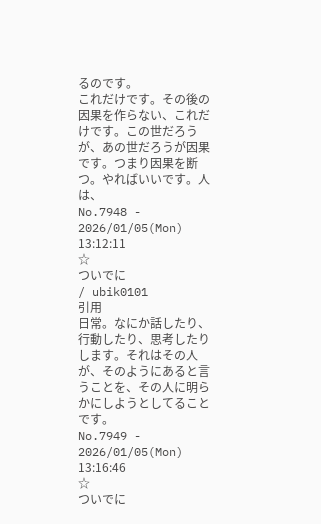るのです。
これだけです。その後の因果を作らない、これだけです。この世だろうが、あの世だろうが因果です。つまり因果を断つ。やればいいです。人は、
No.7948 - 2026/01/05(Mon) 13:12:11
☆
ついでに
/ ubik0101
引用
日常。なにか話したり、行動したり、思考したりします。それはその人が、そのようにあると言うことを、その人に明らかにしようとしてることです。
No.7949 - 2026/01/05(Mon) 13:16:46
☆
ついでに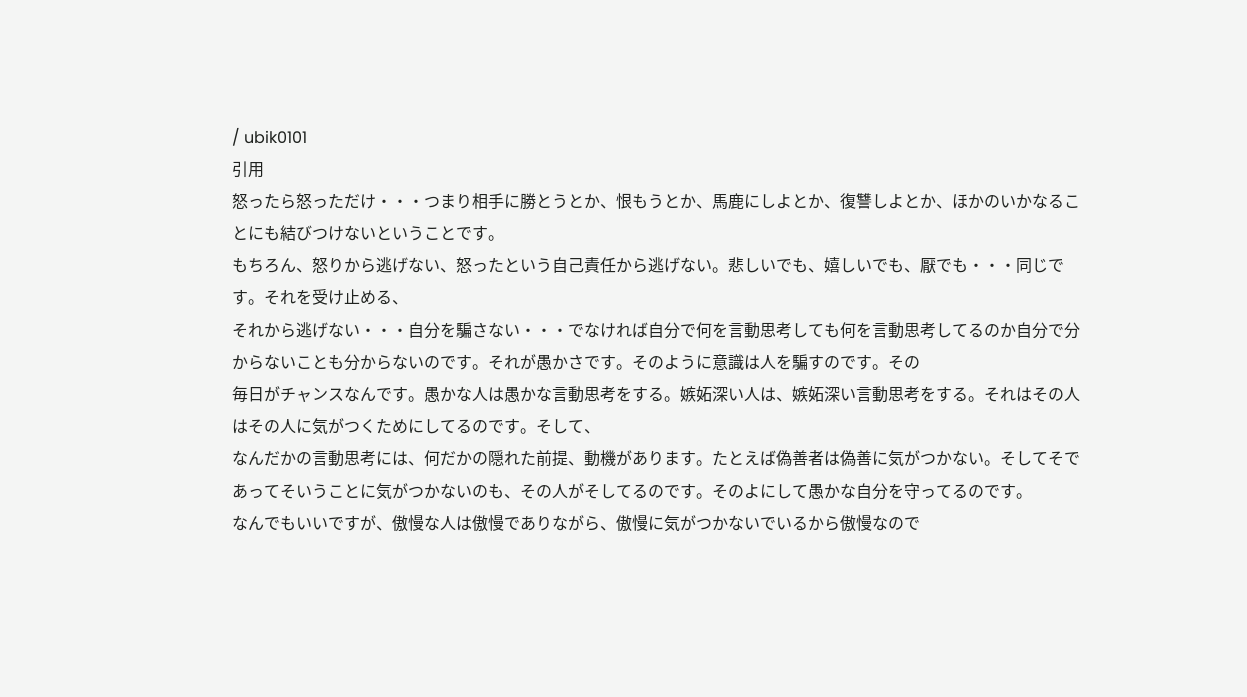/ ubik0101
引用
怒ったら怒っただけ・・・つまり相手に勝とうとか、恨もうとか、馬鹿にしよとか、復讐しよとか、ほかのいかなることにも結びつけないということです。
もちろん、怒りから逃げない、怒ったという自己責任から逃げない。悲しいでも、嬉しいでも、厭でも・・・同じです。それを受け止める、
それから逃げない・・・自分を騙さない・・・でなければ自分で何を言動思考しても何を言動思考してるのか自分で分からないことも分からないのです。それが愚かさです。そのように意識は人を騙すのです。その
毎日がチャンスなんです。愚かな人は愚かな言動思考をする。嫉妬深い人は、嫉妬深い言動思考をする。それはその人はその人に気がつくためにしてるのです。そして、
なんだかの言動思考には、何だかの隠れた前提、動機があります。たとえば偽善者は偽善に気がつかない。そしてそであってそいうことに気がつかないのも、その人がそしてるのです。そのよにして愚かな自分を守ってるのです。
なんでもいいですが、傲慢な人は傲慢でありながら、傲慢に気がつかないでいるから傲慢なので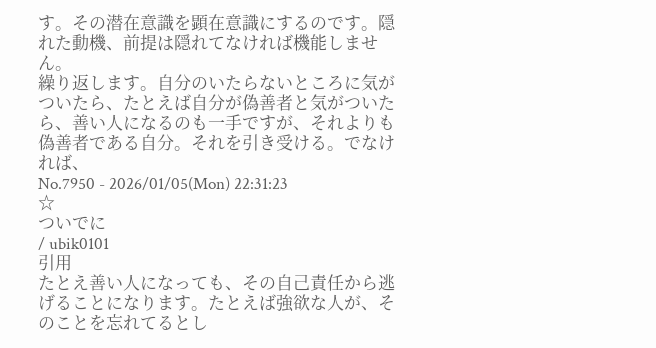す。その潜在意識を顕在意識にするのです。隠れた動機、前提は隠れてなければ機能しません。
繰り返します。自分のいたらないところに気がついたら、たとえば自分が偽善者と気がついたら、善い人になるのも一手ですが、それよりも偽善者である自分。それを引き受ける。でなければ、
No.7950 - 2026/01/05(Mon) 22:31:23
☆
ついでに
/ ubik0101
引用
たとえ善い人になっても、その自己責任から逃げることになります。たとえば強欲な人が、そのことを忘れてるとし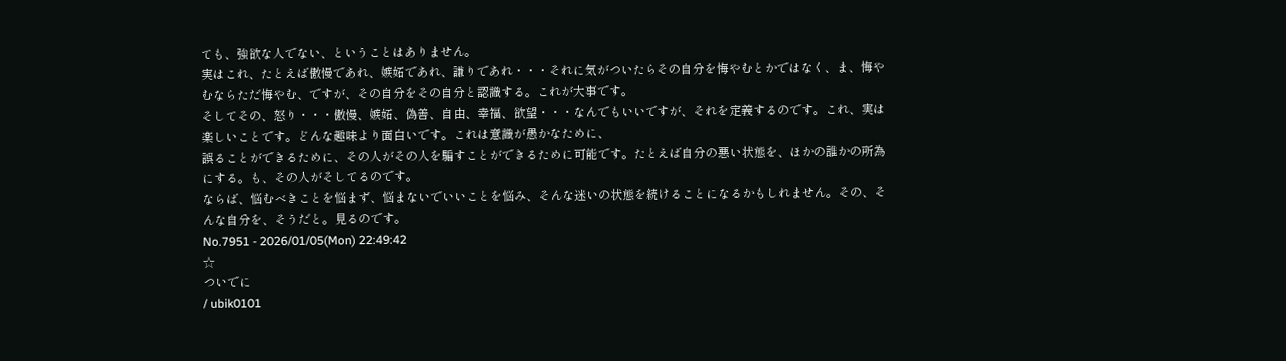ても、強欲な人でない、ということはありません。
実はこれ、たとえば傲慢であれ、嫉妬であれ、謙りであれ・・・それに気がついたらその自分を悔やむとかではなく、ま、悔やむならただ悔やむ、ですが、その自分をその自分と認識する。これが大事です。
そしてその、怒り・・・傲慢、嫉妬、偽善、自由、幸福、欲望・・・なんでもいいですが、それを定義するのです。これ、実は楽しいことです。どんな趣味より面白いです。これは意識が愚かなために、
誤ることができるために、その人がその人を騙すことができるために可能です。たとえば自分の悪い状態を、ほかの誰かの所為にする。も、その人がそしてるのです。
ならば、悩むべきことを悩まず、悩まないでいいことを悩み、そんな迷いの状態を続けることになるかもしれません。その、そんな自分を、そうだと。見るのです。
No.7951 - 2026/01/05(Mon) 22:49:42
☆
ついでに
/ ubik0101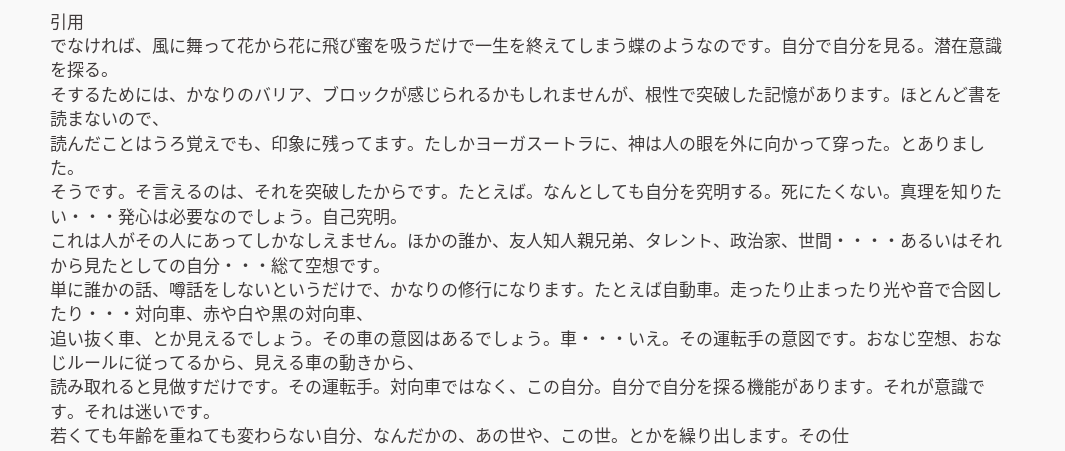引用
でなければ、風に舞って花から花に飛び蜜を吸うだけで一生を終えてしまう蝶のようなのです。自分で自分を見る。潜在意識を探る。
そするためには、かなりのバリア、ブロックが感じられるかもしれませんが、根性で突破した記憶があります。ほとんど書を読まないので、
読んだことはうろ覚えでも、印象に残ってます。たしかヨーガスートラに、神は人の眼を外に向かって穿った。とありました。
そうです。そ言えるのは、それを突破したからです。たとえば。なんとしても自分を究明する。死にたくない。真理を知りたい・・・発心は必要なのでしょう。自己究明。
これは人がその人にあってしかなしえません。ほかの誰か、友人知人親兄弟、タレント、政治家、世間・・・・あるいはそれから見たとしての自分・・・総て空想です。
単に誰かの話、噂話をしないというだけで、かなりの修行になります。たとえば自動車。走ったり止まったり光や音で合図したり・・・対向車、赤や白や黒の対向車、
追い抜く車、とか見えるでしょう。その車の意図はあるでしょう。車・・・いえ。その運転手の意図です。おなじ空想、おなじルールに従ってるから、見える車の動きから、
読み取れると見做すだけです。その運転手。対向車ではなく、この自分。自分で自分を探る機能があります。それが意識です。それは迷いです。
若くても年齢を重ねても変わらない自分、なんだかの、あの世や、この世。とかを繰り出します。その仕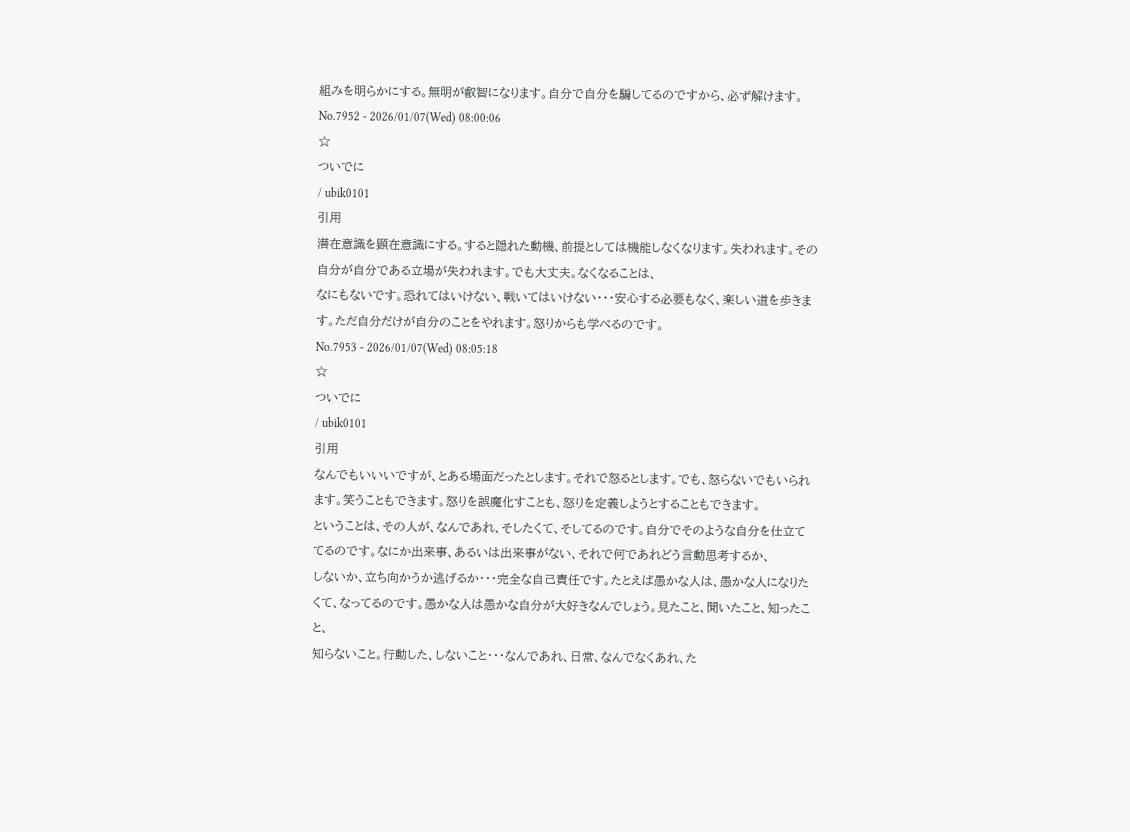組みを明らかにする。無明が叡智になります。自分で自分を騙してるのですから、必ず解けます。
No.7952 - 2026/01/07(Wed) 08:00:06
☆
ついでに
/ ubik0101
引用
潜在意識を顕在意識にする。すると隠れた動機、前提としては機能しなくなります。失われます。その自分が自分である立場が失われます。でも大丈夫。なくなることは、
なにもないです。恐れてはいけない、戦いてはいけない・・・安心する必要もなく、楽しい道を歩きます。ただ自分だけが自分のことをやれます。怒りからも学べるのです。
No.7953 - 2026/01/07(Wed) 08:05:18
☆
ついでに
/ ubik0101
引用
なんでもいいいですが、とある場面だったとします。それで怒るとします。でも、怒らないでもいられます。笑うこともできます。怒りを誤魔化すことも、怒りを定義しようとすることもできます。
ということは、その人が、なんであれ、そしたくて、そしてるのです。自分でそのような自分を仕立ててるのです。なにか出来事、あるいは出来事がない、それで何であれどう言動思考するか、
しないか、立ち向かうか逃げるか・・・完全な自己責任です。たとえば愚かな人は、愚かな人になりたくて、なってるのです。愚かな人は愚かな自分が大好きなんでしょう。見たこと、聞いたこと、知ったこと、
知らないこと。行動した、しないこと・・・なんであれ、日常、なんでなくあれ、た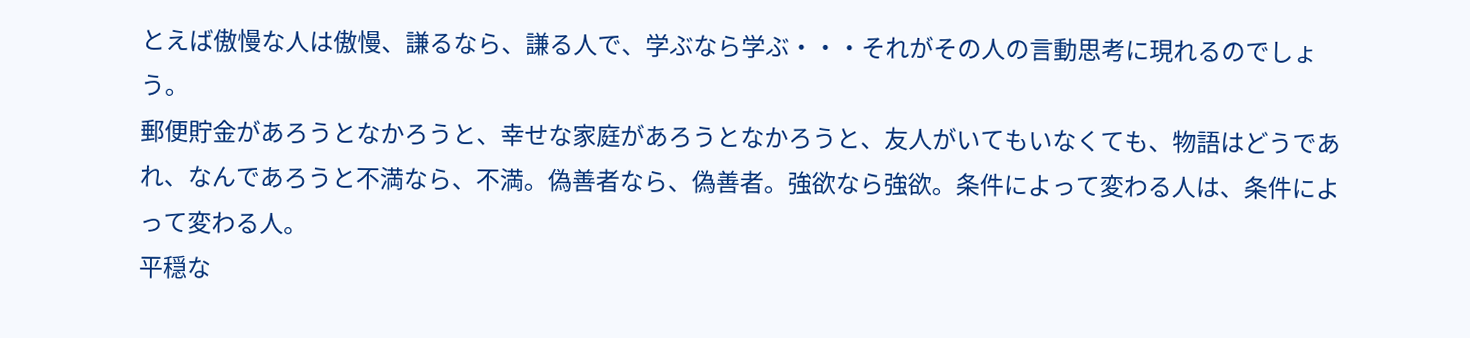とえば傲慢な人は傲慢、謙るなら、謙る人で、学ぶなら学ぶ・・・それがその人の言動思考に現れるのでしょう。
郵便貯金があろうとなかろうと、幸せな家庭があろうとなかろうと、友人がいてもいなくても、物語はどうであれ、なんであろうと不満なら、不満。偽善者なら、偽善者。強欲なら強欲。条件によって変わる人は、条件によって変わる人。
平穏な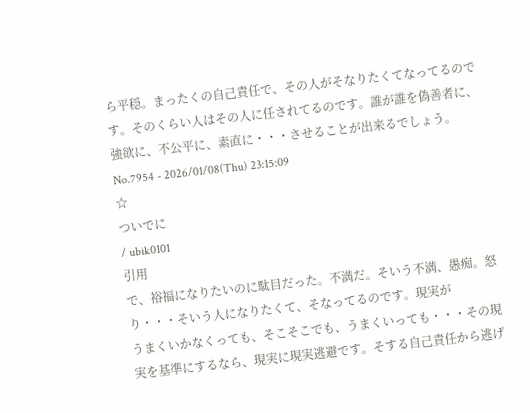ら平穏。まったくの自己責任で、その人がそなりたくてなってるのです。そのくらい人はその人に任されてるのです。誰が誰を偽善者に、強欲に、不公平に、素直に・・・させることが出来るでしょう。
No.7954 - 2026/01/08(Thu) 23:15:09
☆
ついでに
/ ubik0101
引用
で、裕福になりたいのに駄目だった。不満だ。そいう不満、愚痴。怒り・・・そいう人になりたくて、そなってるのです。現実が
うまくいかなくっても、そこそこでも、うまくいっても・・・その現実を基準にするなら、現実に現実逃避です。そする自己責任から逃げ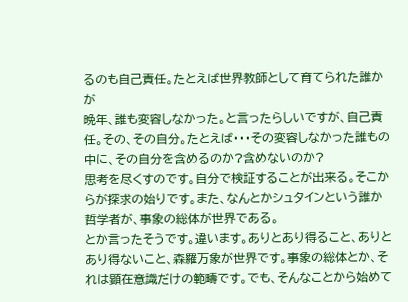るのも自己責任。たとえば世界教師として育てられた誰かが
晩年、誰も変容しなかった。と言ったらしいですが、自己責任。その、その自分。たとえば・・・その変容しなかった誰もの中に、その自分を含めるのか?含めないのか?
思考を尽くすのです。自分で検証することが出来る。そこからが探求の始りです。また、なんとかシュタインという誰か哲学者が、事象の総体が世界である。
とか言ったそうです。違います。ありとあり得ること、ありとあり得ないこと、森羅万象が世界です。事象の総体とか、それは顕在意識だけの範疇です。でも、そんなことから始めて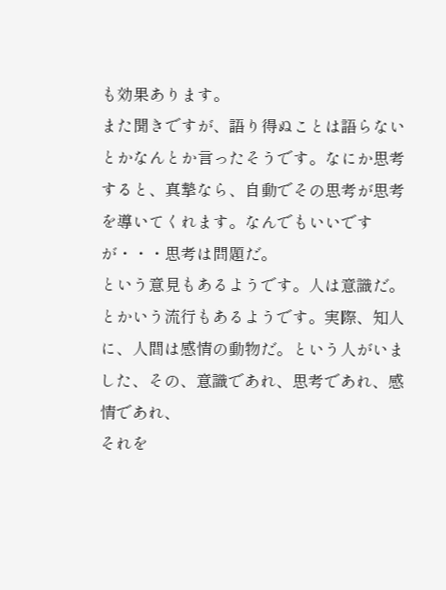も効果あります。
また聞きですが、語り得ぬことは語らないとかなんとか言ったそうです。なにか思考すると、真摯なら、自動でその思考が思考を導いてくれます。なんでもいいですが・・・思考は問題だ。
という意見もあるようです。人は意識だ。とかいう流行もあるようです。実際、知人に、人間は感情の動物だ。という人がいました、その、意識であれ、思考であれ、感情であれ、
それを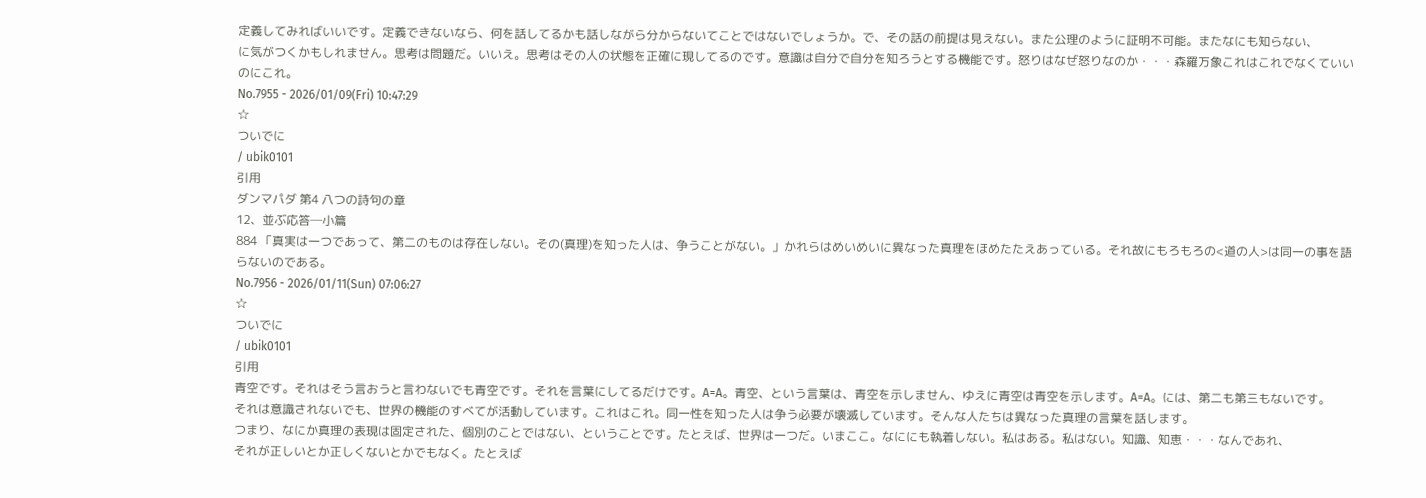定義してみればいいです。定義できないなら、何を話してるかも話しながら分からないてことではないでしょうか。で、その話の前提は見えない。また公理のように証明不可能。またなにも知らない、
に気がつくかもしれません。思考は問題だ。いいえ。思考はその人の状態を正確に現してるのです。意識は自分で自分を知ろうとする機能です。怒りはなぜ怒りなのか・・・森羅万象これはこれでなくていいのにこれ。
No.7955 - 2026/01/09(Fri) 10:47:29
☆
ついでに
/ ubik0101
引用
ダンマパダ 第4 八つの詩句の章
12、並ぶ応答─小篇
884 「真実は一つであって、第二のものは存在しない。その(真理)を知った人は、争うことがない。」かれらはめいめいに異なった真理をほめたたえあっている。それ故にもろもろの<道の人>は同一の事を語らないのである。
No.7956 - 2026/01/11(Sun) 07:06:27
☆
ついでに
/ ubik0101
引用
青空です。それはそう言おうと言わないでも青空です。それを言葉にしてるだけです。A=A。青空、という言葉は、青空を示しません、ゆえに青空は青空を示します。A=A。には、第二も第三もないです。
それは意識されないでも、世界の機能のすべてが活動しています。これはこれ。同一性を知った人は争う必要が壊滅しています。そんな人たちは異なった真理の言葉を話します。
つまり、なにか真理の表現は固定された、個別のことではない、ということです。たとえば、世界は一つだ。いまここ。なににも執着しない。私はある。私はない。知識、知恵・・・なんであれ、
それが正しいとか正しくないとかでもなく。たとえば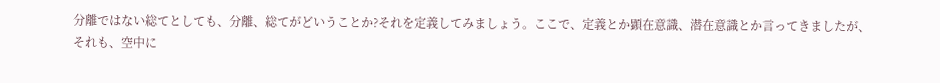分離ではない総てとしても、分離、総てがどいうことか?それを定義してみましょう。ここで、定義とか顕在意識、潜在意識とか言ってきましたが、
それも、空中に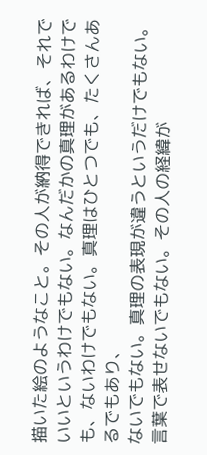描いた絵のようなこと。その人が納得できれば、それでいいというわけでもない。なんだかの真理があるわけでも、ないわけでもない。真理はひとつでも、たくさんあるでもあり、
ないでもない。真理の表現が違うというだけでもない。言葉で表せないでもない。その人の経緯が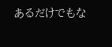あるだけでもな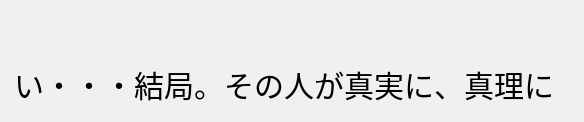い・・・結局。その人が真実に、真理に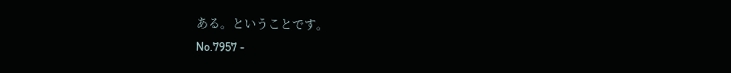ある。ということです。
No.7957 -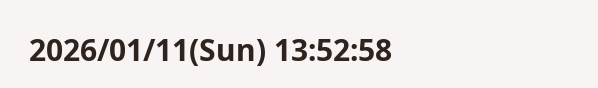2026/01/11(Sun) 13:52:58